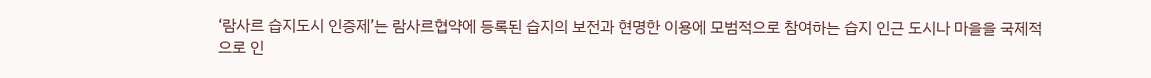‘람사르 습지도시 인증제’는 람사르협약에 등록된 습지의 보전과 현명한 이용에 모범적으로 참여하는 습지 인근 도시나 마을을 국제적으로 인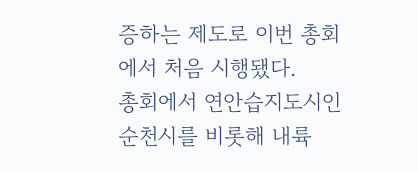증하는 제도로 이번 총회에서 처음 시행됐다.
총회에서 연안습지도시인 순천시를 비롯해 내륙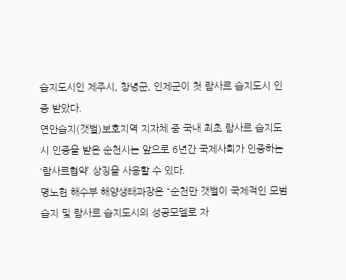습지도시인 제주시, 창녕군, 인제군이 첫 람사르 습지도시 인증 받았다.
연안습지(갯벌)보호지역 지자체 중 국내 최초 람사르 습지도시 인증을 받은 순천시는 앞으로 6년간 국제사회가 인증하는 ‘람사르협약’ 상징을 사용할 수 있다.
명노헌 해수부 해양생태과장은 “순천만 갯벌이 국제적인 모범습지 및 람사르 습지도시의 성공모델로 자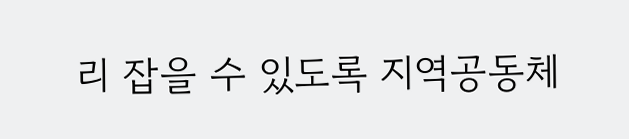리 잡을 수 있도록 지역공동체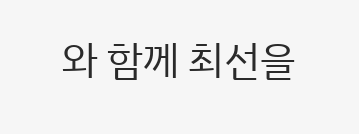와 함께 최선을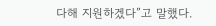다해 지원하겠다”고 말했다.